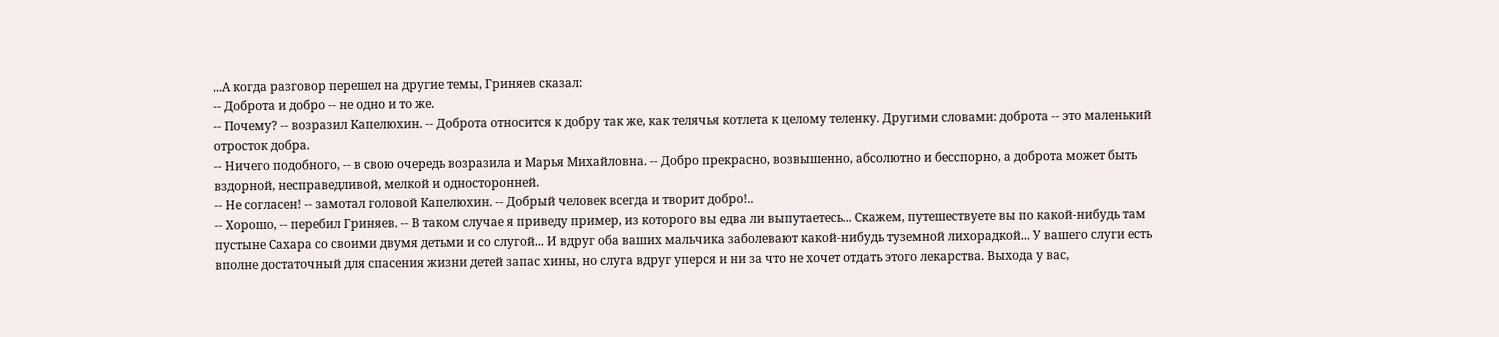...А когда разговор перешел на другие темы, Гриняев сказал:
-- Доброта и добро -- не одно и то же.
-- Почему? -- возразил Капелюхин. -- Доброта относится к добру так же, как телячья котлета к целому теленку. Другими словами: доброта -- это маленький отросток добра.
-- Ничего подобного, -- в свою очередь возразила и Марья Михайловна. -- Добро прекрасно, возвышенно, абсолютно и бесспорно, а доброта может быть вздорной, несправедливой, мелкой и односторонней.
-- Не согласен! -- замотал головой Капелюхин. -- Добрый человек всегда и творит добро!..
-- Хорошо, -- перебил Гриняев. -- В таком случае я приведу пример, из которого вы едва ли выпутаетесь... Скажем, путешествуете вы по какой-нибудь там пустыне Сахара со своими двумя детьми и со слугой... И вдруг оба ваших мальчика заболевают какой-нибудь туземной лихорадкой... У вашего слуги есть вполне достаточный для спасения жизни детей запас хины, но слуга вдруг уперся и ни за что не хочет отдать этого лекарства. Выхода у вас,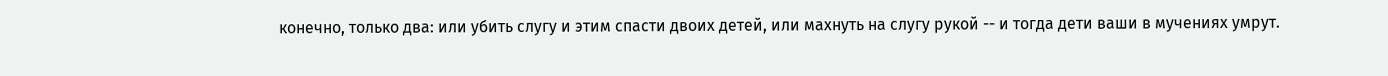конечно, только два: или убить слугу и этим спасти двоих детей, или махнуть на слугу рукой -- и тогда дети ваши в мучениях умрут.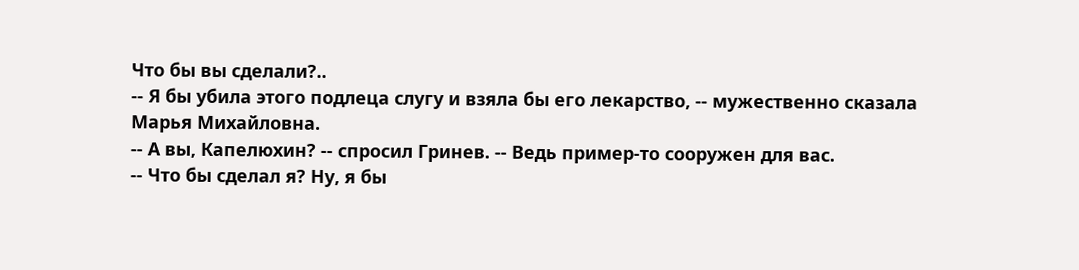Что бы вы сделали?..
-- Я бы убила этого подлеца слугу и взяла бы его лекарство, -- мужественно сказала Марья Михайловна.
-- А вы, Капелюхин? -- спросил Гринев. -- Ведь пример-то сооружен для вас.
-- Что бы сделал я? Ну, я бы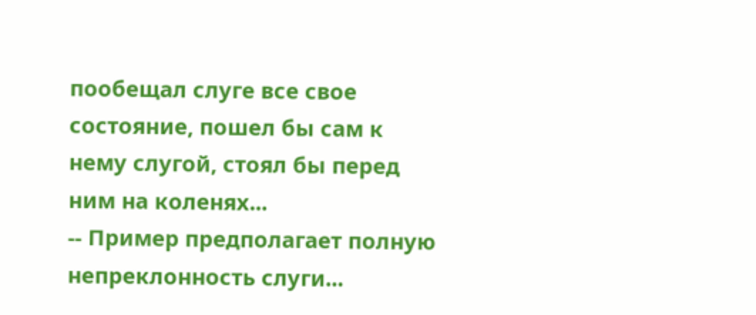пообещал слуге все свое состояние, пошел бы сам к нему слугой, стоял бы перед ним на коленях...
-- Пример предполагает полную непреклонность слуги...